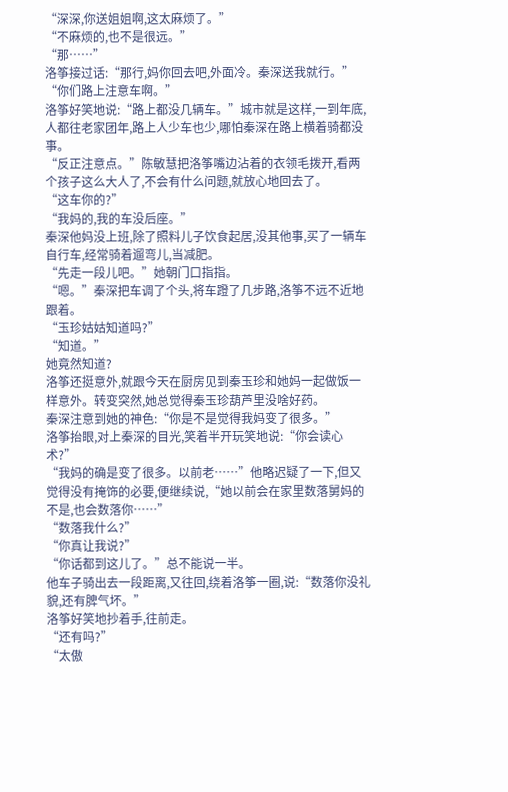“深深,你送姐姐啊,这太麻烦了。”
“不麻烦的,也不是很远。”
“那……”
洛筝接过话:“那行,妈你回去吧,外面冷。秦深送我就行。”
“你们路上注意车啊。”
洛筝好笑地说:“路上都没几辆车。”城市就是这样,一到年底,人都往老家团年,路上人少车也少,哪怕秦深在路上横着骑都没事。
“反正注意点。”陈敏慧把洛筝嘴边沾着的衣领毛拨开,看两个孩子这么大人了,不会有什么问题,就放心地回去了。
“这车你的?”
“我妈的,我的车没后座。”
秦深他妈没上班,除了照料儿子饮食起居,没其他事,买了一辆车自行车,经常骑着遛弯儿,当减肥。
“先走一段儿吧。”她朝门口指指。
“嗯。”秦深把车调了个头,将车蹬了几步路,洛筝不远不近地跟着。
“玉珍姑姑知道吗?”
“知道。”
她竟然知道?
洛筝还挺意外,就跟今天在厨房见到秦玉珍和她妈一起做饭一样意外。转变突然,她总觉得秦玉珍葫芦里没啥好药。
秦深注意到她的神色:“你是不是觉得我妈变了很多。”
洛筝抬眼,对上秦深的目光,笑着半开玩笑地说:“你会读心术?”
“我妈的确是变了很多。以前老……”他略迟疑了一下,但又觉得没有掩饰的必要,便继续说,“她以前会在家里数落舅妈的不是,也会数落你……”
“数落我什么?”
“你真让我说?”
“你话都到这儿了。”总不能说一半。
他车子骑出去一段距离,又往回,绕着洛筝一圈,说:“数落你没礼貌,还有脾气坏。”
洛筝好笑地抄着手,往前走。
“还有吗?”
“太傲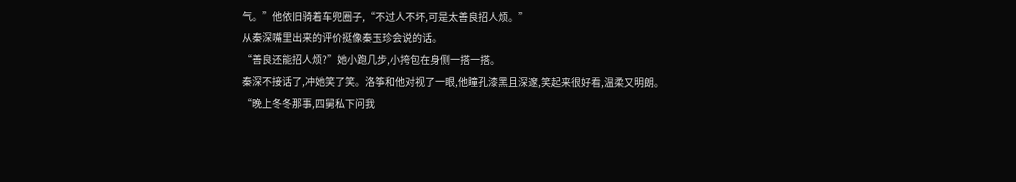气。”他依旧骑着车兜圈子,“不过人不坏,可是太善良招人烦。”
从秦深嘴里出来的评价挺像秦玉珍会说的话。
“善良还能招人烦?”她小跑几步,小挎包在身侧一搭一搭。
秦深不接话了,冲她笑了笑。洛筝和他对视了一眼,他瞳孔漆黑且深邃,笑起来很好看,温柔又明朗。
“晚上冬冬那事,四舅私下问我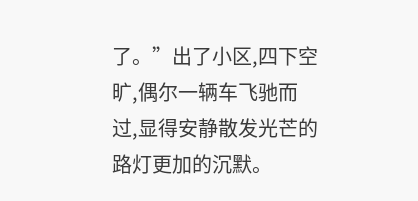了。”出了小区,四下空旷,偶尔一辆车飞驰而过,显得安静散发光芒的路灯更加的沉默。